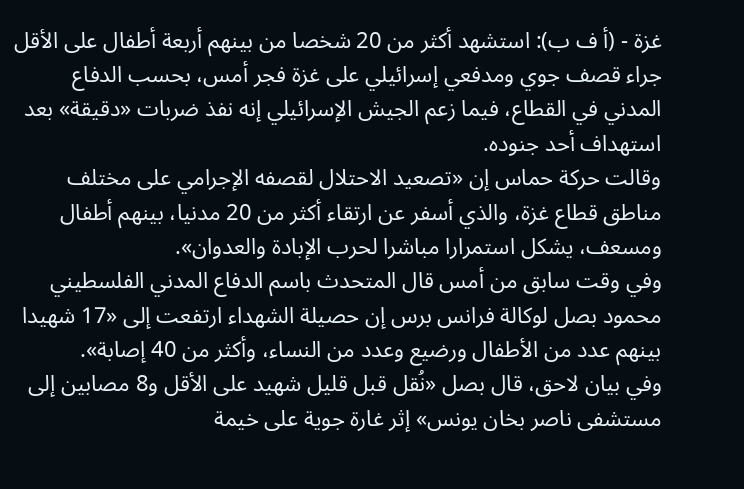غزة - (أ ف ب): استشهد أكثر من 20 شخصا من بينهم أربعة أطفال على الأقل جراء قصف جوي ومدفعي إسرائيلي على غزة فجر أمس، بحسب الدفاع المدني في القطاع، فيما زعم الجيش الإسرائيلي إنه نفذ ضربات «دقيقة» بعد استهداف أحد جنوده.
وقالت حركة حماس إن «تصعيد الاحتلال لقصفه الإجرامي على مختلف مناطق قطاع غزة، والذي أسفر عن ارتقاء أكثر من 20 مدنيا، بينهم أطفال ومسعف، يشكل استمرارا مباشرا لحرب الإبادة والعدوان».
وفي وقت سابق من أمس قال المتحدث باسم الدفاع المدني الفلسطيني محمود بصل لوكالة فرانس برس إن حصيلة الشهداء ارتفعت إلى «17 شهيدا بينهم عدد من الأطفال ورضيع وعدد من النساء، وأكثر من 40 إصابة».
وفي بيان لاحق، قال بصل «نُقل قبل قليل شهيد على الأقل و8 مصابين إلى مستشفى ناصر بخان يونس» إثر غارة جوية على خيمة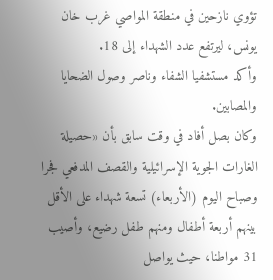تؤوي نازحين في منطقة المواصي غرب خان يونس، ليرتفع عدد الشهداء إلى 18.
وأكد مستشفيا الشفاء وناصر وصول الضحايا والمصابين.
وكان بصل أفاد في وقت سابق بأن «حصيلة الغارات الجوية الإسرائيلية والقصف المدفعي فجرا وصباح اليوم (الأربعاء) تسعة شهداء على الأقل بينهم أربعة أطفال ومنهم طفل رضيع، وأصيب 31 مواطنا، حيث يواصل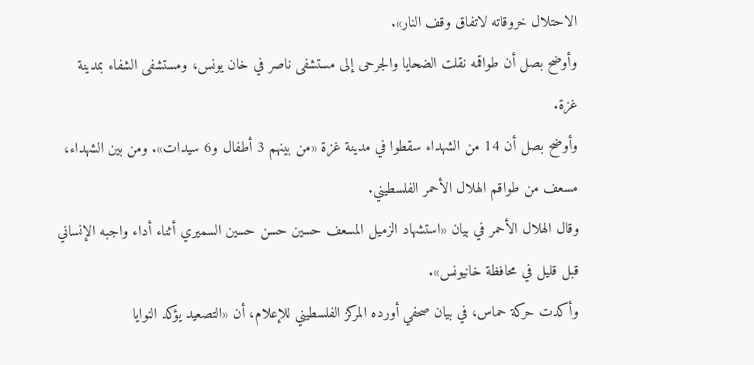الاحتلال خروقاته لاتفاق وقف النار».
وأوضح بصل أن طواقمه نقلت الضحايا والجرحى إلى مستشفى ناصر في خان يونس، ومستشفى الشفاء بمدينة غزة.
وأوضح بصل أن 14 من الشهداء سقطوا في مدينة غزة «من بينهم 3 أطفال و6 سيدات». ومن بين الشهداء، مسعف من طواقم الهلال الأحمر الفلسطيني.
وقال الهلال الأحمر في بيان «استشهاد الزميل المسعف حسين حسن حسين السميري أثناء أداء واجبه الإنساني قبل قليل في محافظة خانيونس».
وأكدت حركة حماس، في بيان صحفي أورده المركز الفلسطيني للإعلام، أن «التصعيد يؤكد النوايا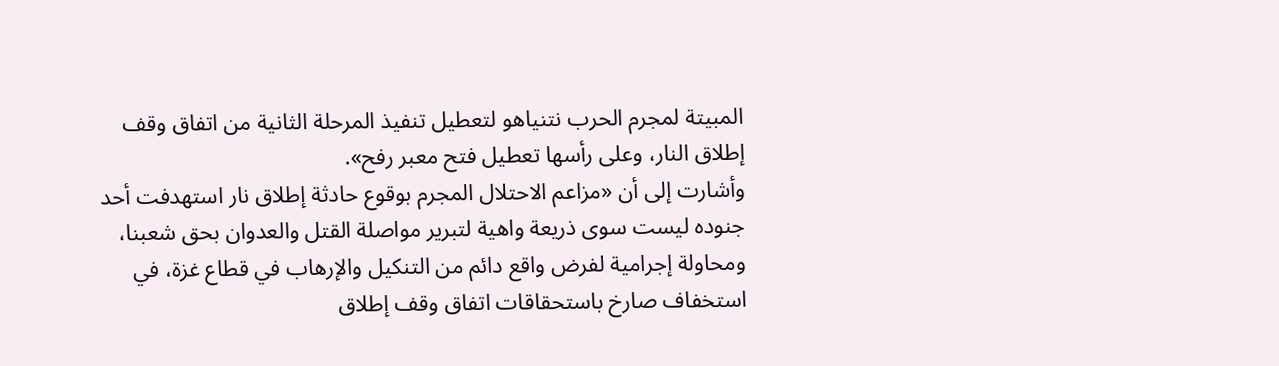المبيتة لمجرم الحرب نتنياهو لتعطيل تنفيذ المرحلة الثانية من اتفاق وقف إطلاق النار، وعلى رأسها تعطيل فتح معبر رفح».
وأشارت إلى أن «مزاعم الاحتلال المجرم بوقوع حادثة إطلاق نار استهدفت أحد جنوده ليست سوى ذريعة واهية لتبرير مواصلة القتل والعدوان بحق شعبنا، ومحاولة إجرامية لفرض واقع دائم من التنكيل والإرهاب في قطاع غزة، في استخفاف صارخ باستحقاقات اتفاق وقف إطلاق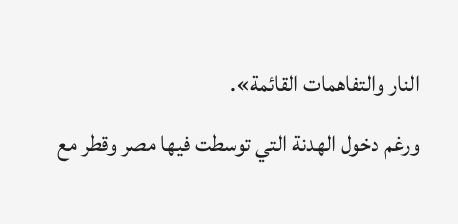النار والتفاهمات القائمة».
ورغم دخول الهدنة التي توسطت فيها مصر وقطر مع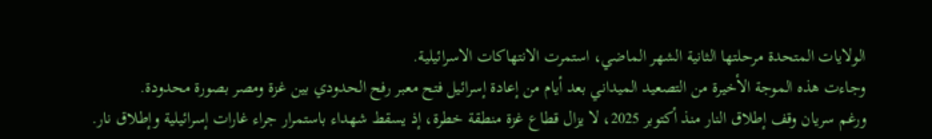الولايات المتحدة مرحلتها الثانية الشهر الماضي، استمرت الانتهاكات الاسرائيلية.
وجاءت هذه الموجة الأخيرة من التصعيد الميداني بعد أيام من إعادة إسرائيل فتح معبر رفح الحدودي بين غزة ومصر بصورة محدودة.
ورغم سريان وقف إطلاق النار منذ أكتوبر 2025، لا يزال قطاع غزة منطقة خطرة، إذ يسقط شهداء باستمرار جراء غارات إسرائيلية وإطلاق نار.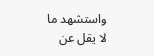واستشهد ما لا يقل عن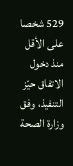529 شخصا على الأقل منذ دخول الاتفاق حيّز التنفيذ، وفق وزارة الصحة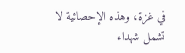في غزة، وهذه الإحصائية لا تشمل شهداء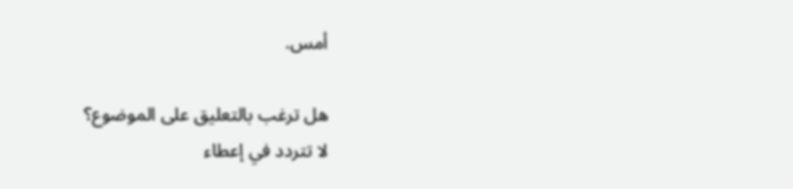أمس.

هل ترغب بالتعليق على الموضوع؟
لا تتردد في إعطاء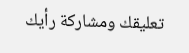تعليقك ومشاركة رأيك